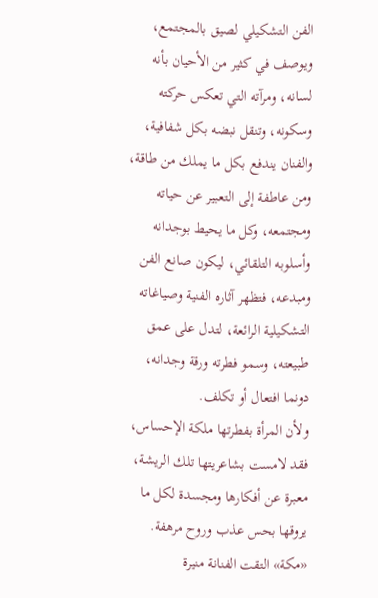الفن التشكيلي لصيق بالمجتمع، ويوصف في كثير من الأحيان بأنه لسانه، ومرآته التي تعكس حركته وسكونه، وتنقل نبضه بكل شفافية، والفنان يندفع بكل ما يملك من طاقة، ومن عاطفة إلى التعبير عن حياته ومجتمعه، وكل ما يحيط بوجدانه وأسلوبه التلقائي، ليكون صانع الفن ومبدعه، فتظهر آثاره الفنية وصياغاته التشكيلية الرائعة، لتدل على عمق طبيعته، وسمو فطرته ورقة وجدانه، دونما افتعال أو تكلف.
ولأن المرأة بفطرتها ملكة الإحساس، فقد لامست بشاعريتها تلك الريشة، معبرة عن أفكارها ومجسدة لكل ما يروقها بحس عذب وروح مرهفة.
«مكة» التقت الفنانة منيرة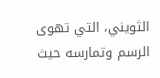الثويني، التي تهوى الرسم وتمارسه حيث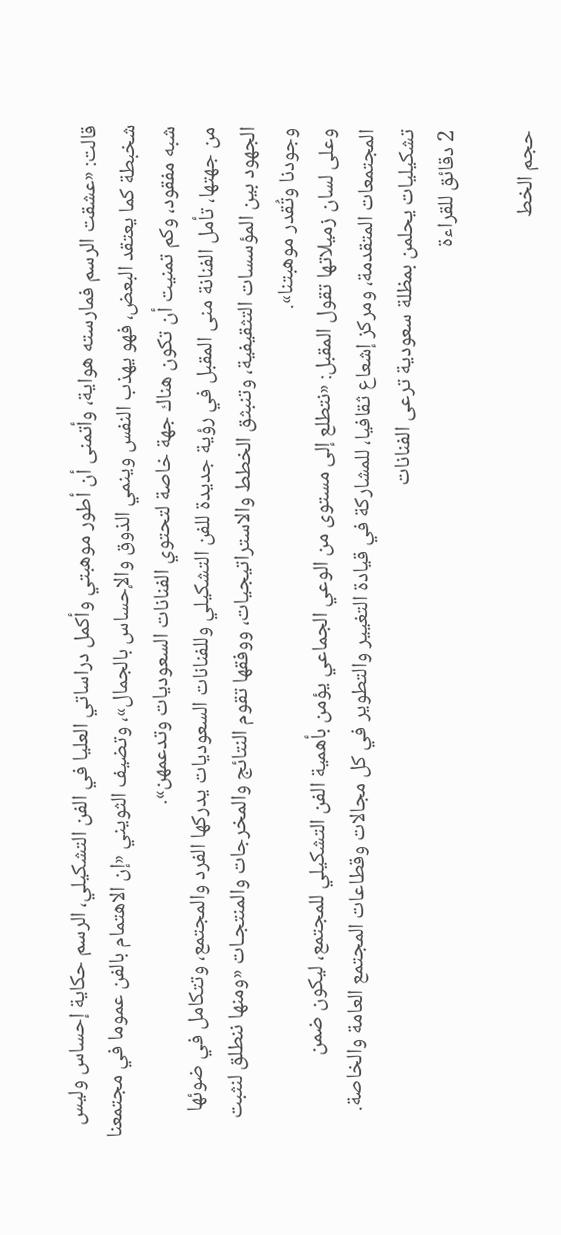قالت: «عشقت الرسم فمارسته هواية، وأتمنى أن أطور موهبتي وأكمل دراساتي العليا في الفن التشكيلي، الرسم حكاية إحساس وليس شخبطة كما يعتقد البعض، فهو يهذب النفس وينمي الذوق والإحساس بالجمال»، وتضيف الثويني «إن الاهتمام بالفن عموما في مجتمعنا شبه مفقود، وكم تمنيت أن تكون هناك جهة خاصة لتحتوي الفنانات السعوديات وتدعمهن».
من جهتها، تأمل الفنانة منى المقبل في رؤية جديدة للفن التشكيلي وللفنانات السعوديات يدركها الفرد والمجتمع، وتتكامل في ضوئها الجهود بين المؤسسات التثقيفية، وتنبثق الخطط والاستراتيجيات، ووفقها تقوم النتائج والمخرجات والمنتجـات «ومنها ننطلق لنثبت وجودنا وتُقدر موهبتنا».
وعلى لسان زميلاتها تقول المقبل: «نتطلع إلى مستوى من الوعي الجماعي يؤمن بأهمية الفن التشكيلي للمجتمع، ليكون ضمن المجتمعات المتقدمة، ومركز إشعاع ثقافيا، للمشاركة في قيادة التغيير والتطوير في كل مجالات وقطاعات المجتمع العامة والخاصة.
تشكيليات يحلمن بمظلة سعودية ترعى الفنانات
2 دقائق للقراءة

حجم الخط